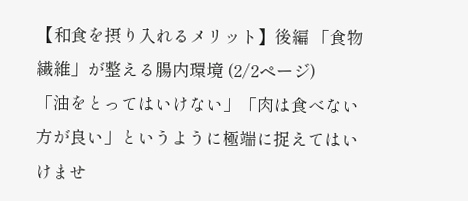【和食を摂り入れるメリット】後編 「食物繊維」が整える腸内環境 (2/2ページ)
「油をとってはいけない」「肉は食べない方が良い」というように極端に捉えてはいけませ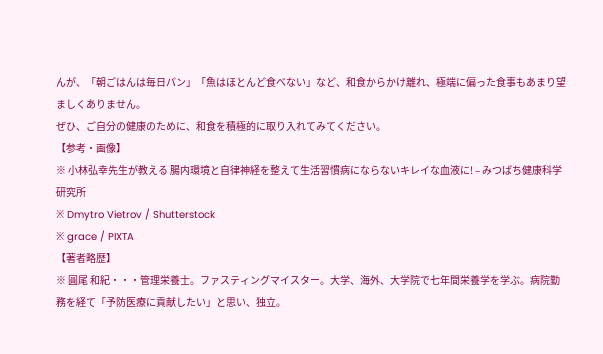んが、「朝ごはんは毎日パン」「魚はほとんど食べない」など、和食からかけ離れ、極端に偏った食事もあまり望ましくありません。
ぜひ、ご自分の健康のために、和食を積極的に取り入れてみてください。
【参考・画像】
※ 小林弘幸先生が教える 腸内環境と自律神経を整えて生活習慣病にならないキレイな血液に! – みつばち健康科学研究所
※ Dmytro Vietrov / Shutterstock
※ grace / PIXTA
【著者略歴】
※ 圓尾 和紀・・・管理栄養士。ファスティングマイスター。大学、海外、大学院で七年間栄養学を学ぶ。病院勤務を経て「予防医療に貢献したい」と思い、独立。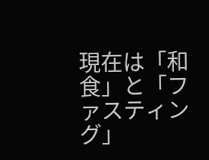現在は「和食」と「ファスティング」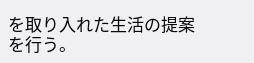を取り入れた生活の提案を行う。